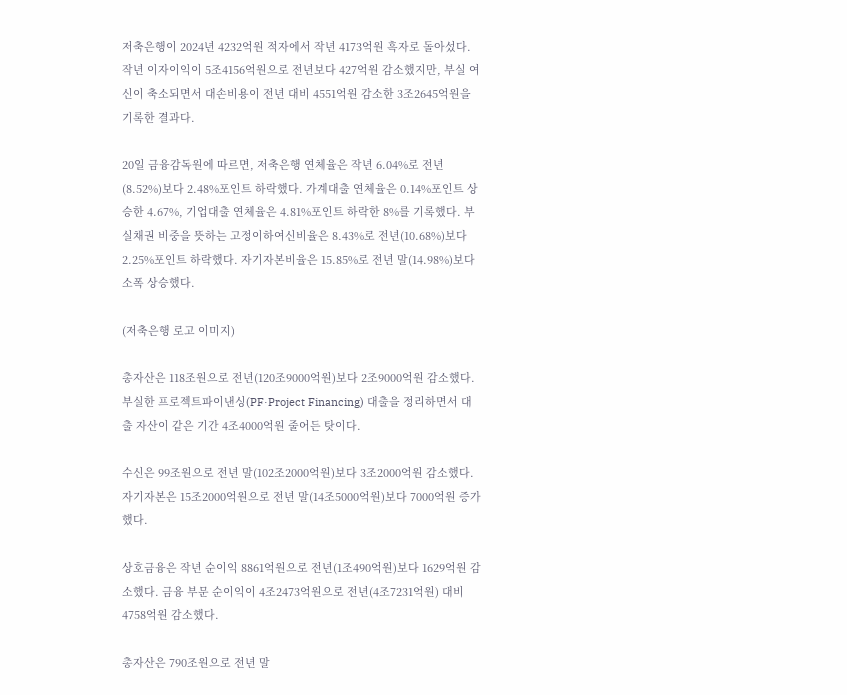저축은행이 2024년 4232억원 적자에서 작년 4173억원 흑자로 돌아섰다. 작년 이자이익이 5조4156억원으로 전년보다 427억원 감소했지만, 부실 여신이 축소되면서 대손비용이 전년 대비 4551억원 감소한 3조2645억원을 기록한 결과다.

20일 금융감독원에 따르면, 저축은행 연체율은 작년 6.04%로 전년(8.52%)보다 2.48%포인트 하락했다. 가계대출 연체율은 0.14%포인트 상승한 4.67%, 기업대출 연체율은 4.81%포인트 하락한 8%를 기록했다. 부실채권 비중을 뜻하는 고정이하여신비율은 8.43%로 전년(10.68%)보다 2.25%포인트 하락했다. 자기자본비율은 15.85%로 전년 말(14.98%)보다 소폭 상승했다.

(저축은행 로고 이미지)

총자산은 118조원으로 전년(120조9000억원)보다 2조9000억원 감소했다. 부실한 프로젝트파이낸싱(PF·Project Financing) 대출을 정리하면서 대출 자산이 같은 기간 4조4000억원 줄어든 탓이다.

수신은 99조원으로 전년 말(102조2000억원)보다 3조2000억원 감소했다. 자기자본은 15조2000억원으로 전년 말(14조5000억원)보다 7000억원 증가했다.

상호금융은 작년 순이익 8861억원으로 전년(1조490억원)보다 1629억원 감소했다. 금융 부문 순이익이 4조2473억원으로 전년(4조7231억원) 대비 4758억원 감소했다.

총자산은 790조원으로 전년 말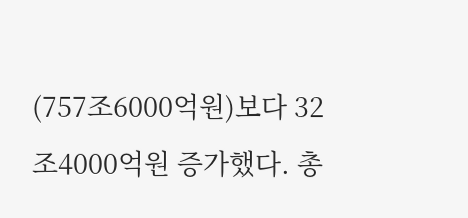(757조6000억원)보다 32조4000억원 증가했다. 총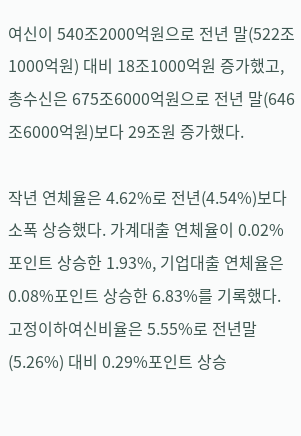여신이 540조2000억원으로 전년 말(522조1000억원) 대비 18조1000억원 증가했고, 총수신은 675조6000억원으로 전년 말(646조6000억원)보다 29조원 증가했다.

작년 연체율은 4.62%로 전년(4.54%)보다 소폭 상승했다. 가계대출 연체율이 0.02%포인트 상승한 1.93%, 기업대출 연체율은 0.08%포인트 상승한 6.83%를 기록했다. 고정이하여신비율은 5.55%로 전년말(5.26%) 대비 0.29%포인트 상승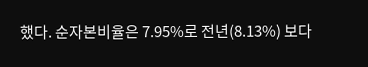했다. 순자본비율은 7.95%로 전년(8.13%) 보다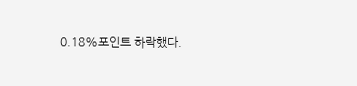0.18%포인트 하락했다.